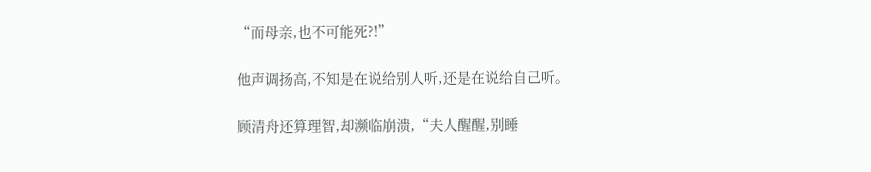“而母亲,也不可能死?!”

他声调扬高,不知是在说给别人听,还是在说给自己听。

顾清舟还算理智,却濒临崩溃,“夫人醒醒,别睡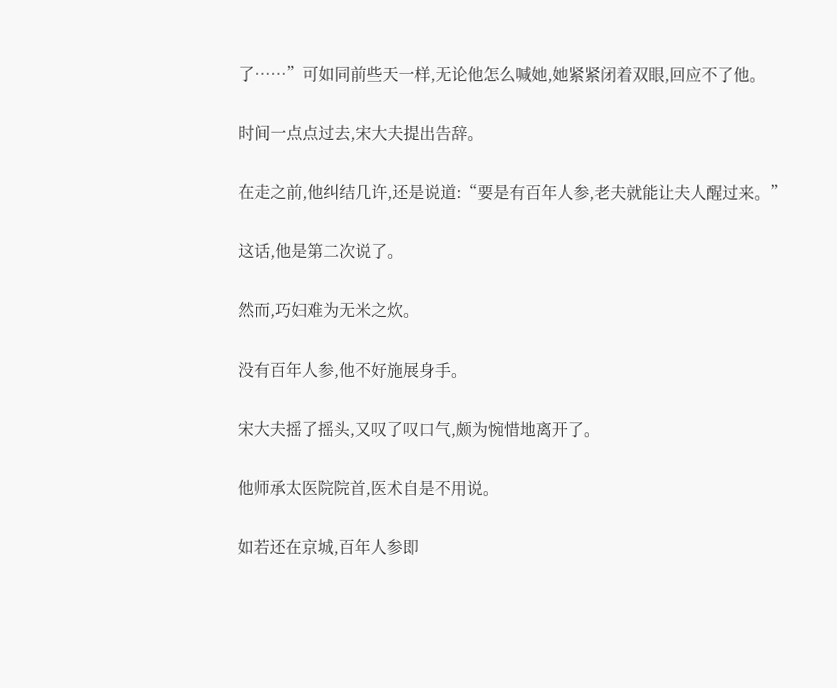了……”可如同前些天一样,无论他怎么喊她,她紧紧闭着双眼,回应不了他。

时间一点点过去,宋大夫提出告辞。

在走之前,他纠结几许,还是说道:“要是有百年人参,老夫就能让夫人醒过来。”

这话,他是第二次说了。

然而,巧妇难为无米之炊。

没有百年人参,他不好施展身手。

宋大夫摇了摇头,又叹了叹口气,颇为惋惜地离开了。

他师承太医院院首,医术自是不用说。

如若还在京城,百年人参即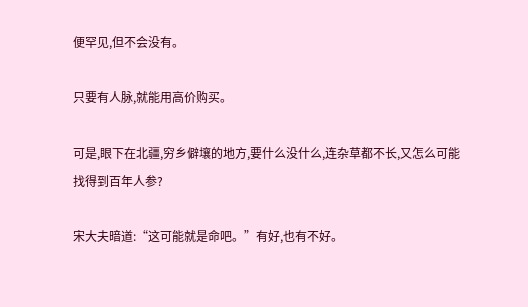便罕见,但不会没有。

只要有人脉,就能用高价购买。

可是,眼下在北疆,穷乡僻壤的地方,要什么没什么,连杂草都不长,又怎么可能找得到百年人参?

宋大夫暗道:“这可能就是命吧。”有好,也有不好。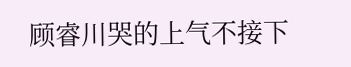顾睿川哭的上气不接下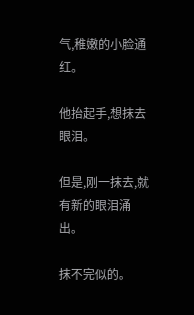气,稚嫩的小脸通红。

他抬起手,想抹去眼泪。

但是,刚一抹去,就有新的眼泪涌出。

抹不完似的。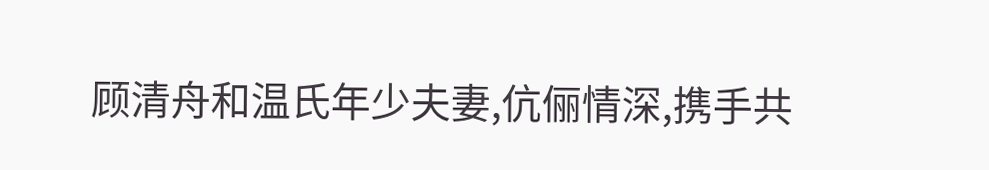顾清舟和温氏年少夫妻,伉俪情深,携手共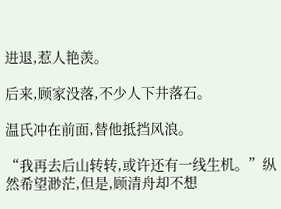进退,惹人艳羡。

后来,顾家没落,不少人下井落石。

温氏冲在前面,替他抵挡风浪。

“我再去后山转转,或许还有一线生机。”纵然希望渺茫,但是,顾清舟却不想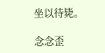坐以待毙。

念念歪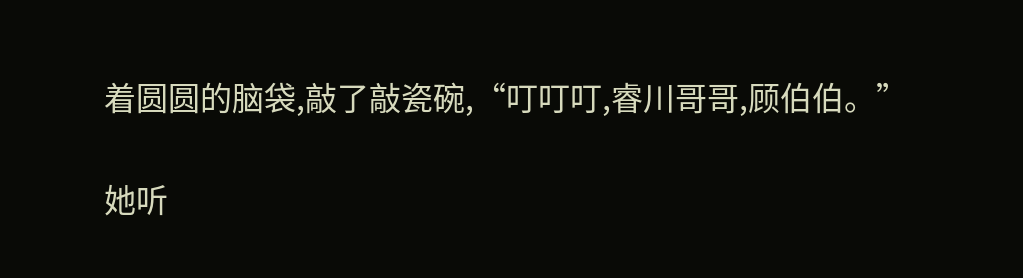着圆圆的脑袋,敲了敲瓷碗,“叮叮叮,睿川哥哥,顾伯伯。”

她听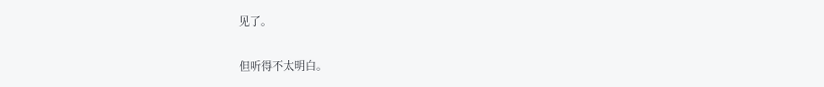见了。

但听得不太明白。